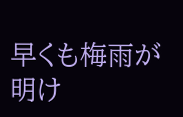早くも梅雨が明け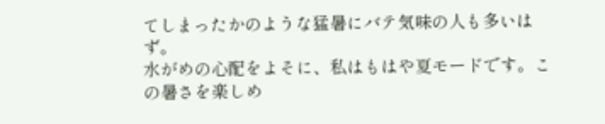てしまったかのような猛暑にバテ気味の人も多いはず。
水がめの心配をよそに、私はもはや夏モードです。この暑さを楽しめ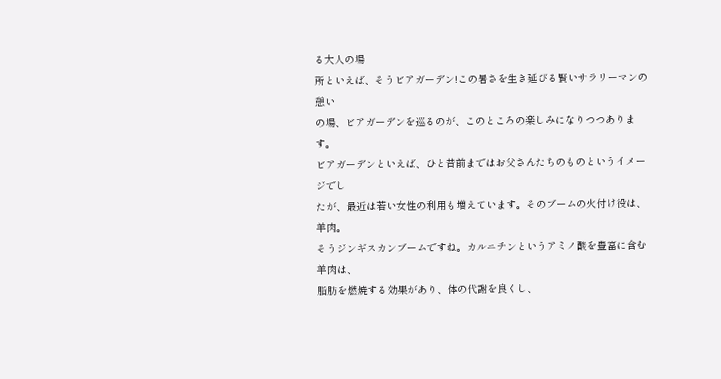る大人の場
所といえば、そうビアガーデン!この暑さを生き延びる賢いサラリーマンの憩い
の場、ビアガーデンを巡るのが、このところの楽しみになりつつあります。
ビアガーデンといえば、ひと昔前まではお父さんたちのものというイメージでし
たが、最近は若い女性の利用も増えています。そのブームの火付け役は、羊肉。
そうジンギスカンブームですね。カルニチンというアミノ酸を豊富に含む羊肉は、
脂肪を燃焼する効果があり、体の代謝を良くし、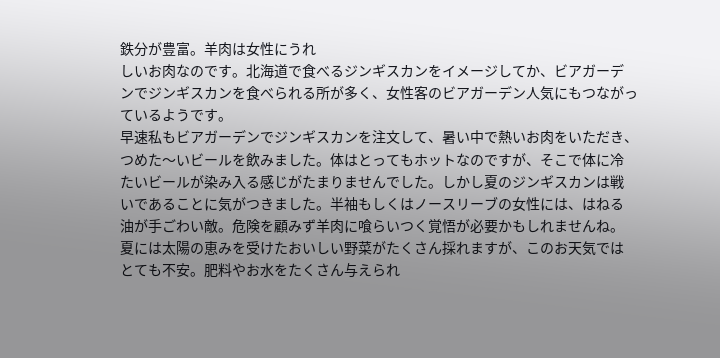鉄分が豊富。羊肉は女性にうれ
しいお肉なのです。北海道で食べるジンギスカンをイメージしてか、ビアガーデ
ンでジンギスカンを食べられる所が多く、女性客のビアガーデン人気にもつながっ
ているようです。
早速私もビアガーデンでジンギスカンを注文して、暑い中で熱いお肉をいただき、
つめた〜いビールを飲みました。体はとってもホットなのですが、そこで体に冷
たいビールが染み入る感じがたまりませんでした。しかし夏のジンギスカンは戦
いであることに気がつきました。半袖もしくはノースリーブの女性には、はねる
油が手ごわい敵。危険を顧みず羊肉に喰らいつく覚悟が必要かもしれませんね。
夏には太陽の恵みを受けたおいしい野菜がたくさん採れますが、このお天気では
とても不安。肥料やお水をたくさん与えられ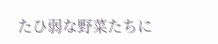たひ弱な野菜たちに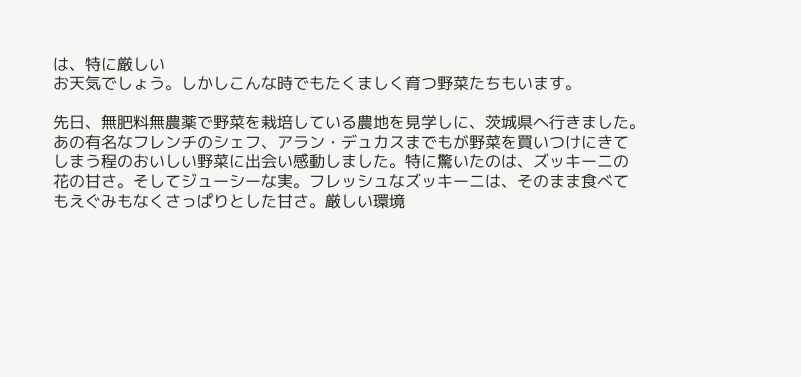は、特に厳しい
お天気でしょう。しかしこんな時でもたくましく育つ野菜たちもいます。

先日、無肥料無農薬で野菜を栽培している農地を見学しに、茨城県へ行きました。
あの有名なフレンチのシェフ、アラン・デュカスまでもが野菜を買いつけにきて
しまう程のおいしい野菜に出会い感動しました。特に驚いたのは、ズッキーニの
花の甘さ。そしてジューシーな実。フレッシュなズッキーニは、そのまま食べて
もえぐみもなくさっぱりとした甘さ。厳しい環境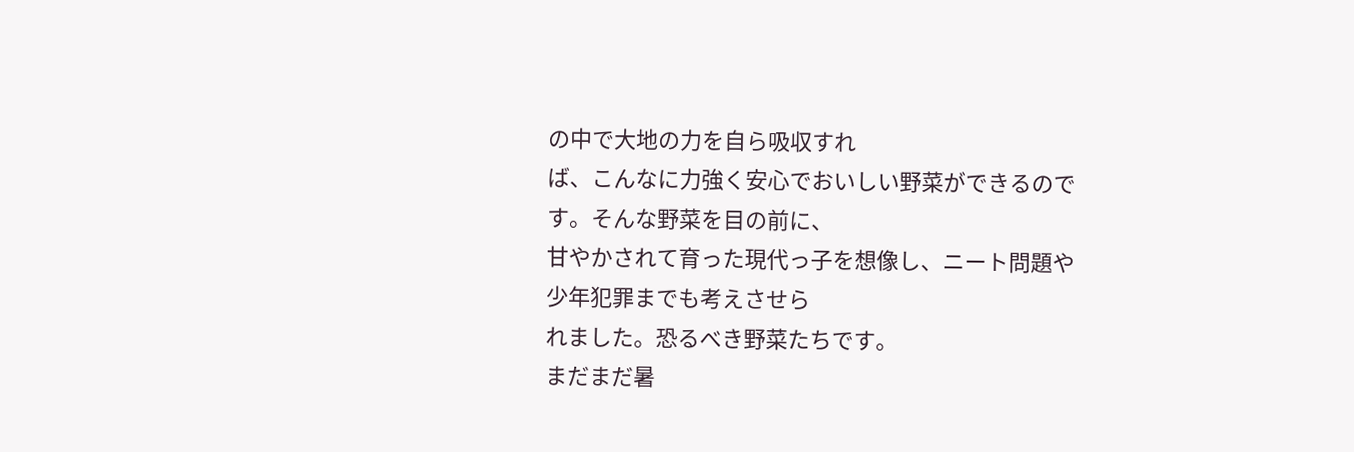の中で大地の力を自ら吸収すれ
ば、こんなに力強く安心でおいしい野菜ができるのです。そんな野菜を目の前に、
甘やかされて育った現代っ子を想像し、ニート問題や少年犯罪までも考えさせら
れました。恐るべき野菜たちです。
まだまだ暑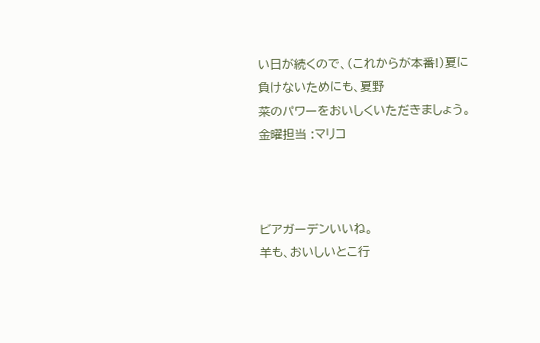い日が続くので、(これからが本番!)夏に負けないためにも、夏野
菜のパワーをおいしくいただきましょう。
金曜担当 :マリコ



ビアガーデンいいね。
羊も、おいしいとこ行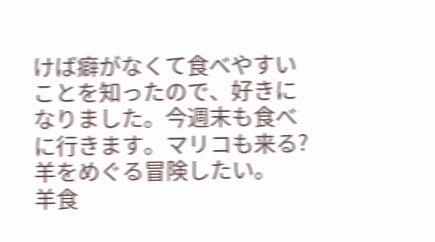けば癖がなくて食べやすいことを知ったので、好きになりました。今週末も食べに行きます。マリコも来る?
羊をめぐる冒険したい。
羊食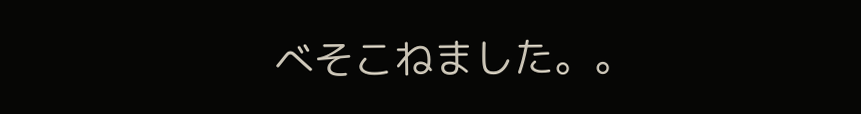べそこねました。。